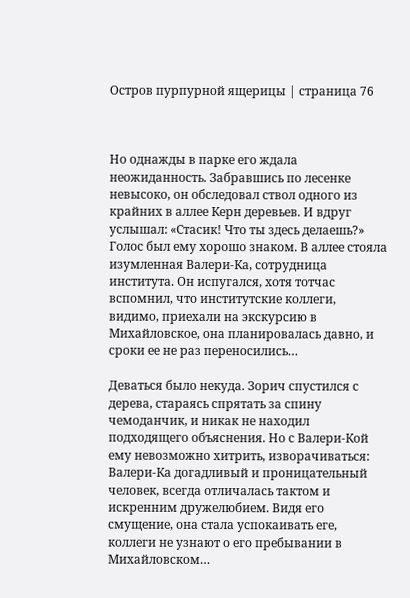Остров пурпурной ящерицы | страница 76



Но однажды в парке его ждала неожиданность. Забравшись по лесенке невысоко, он обследовал ствол одного из крайних в аллее Керн деревьев. И вдруг услышал: «Стасик! Что ты здесь делаешь?» Голос был ему хорошо знаком. В аллее стояла изумленная Валери-Ка, сотрудница института. Он испугался, хотя тотчас вспомнил, что институтские коллеги, видимо, приехали на экскурсию в Михайловское, она планировалась давно, и сроки ее не раз переносились…

Деваться было некуда. Зорич спустился с дерева, стараясь спрятать за спину чемоданчик, и никак не находил подходящего объяснения. Но с Валери-Кой ему невозможно хитрить, изворачиваться: Валери-Ка догадливый и проницательный человек, всегда отличалась тактом и искренним дружелюбием. Видя его смущение, она стала успокаивать еге, коллеги не узнают о его пребывании в Михайловском…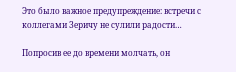Это было важное предупреждение: встречи с коллегами Зеричу не сулили радости…

Попросив ее до времени молчать, он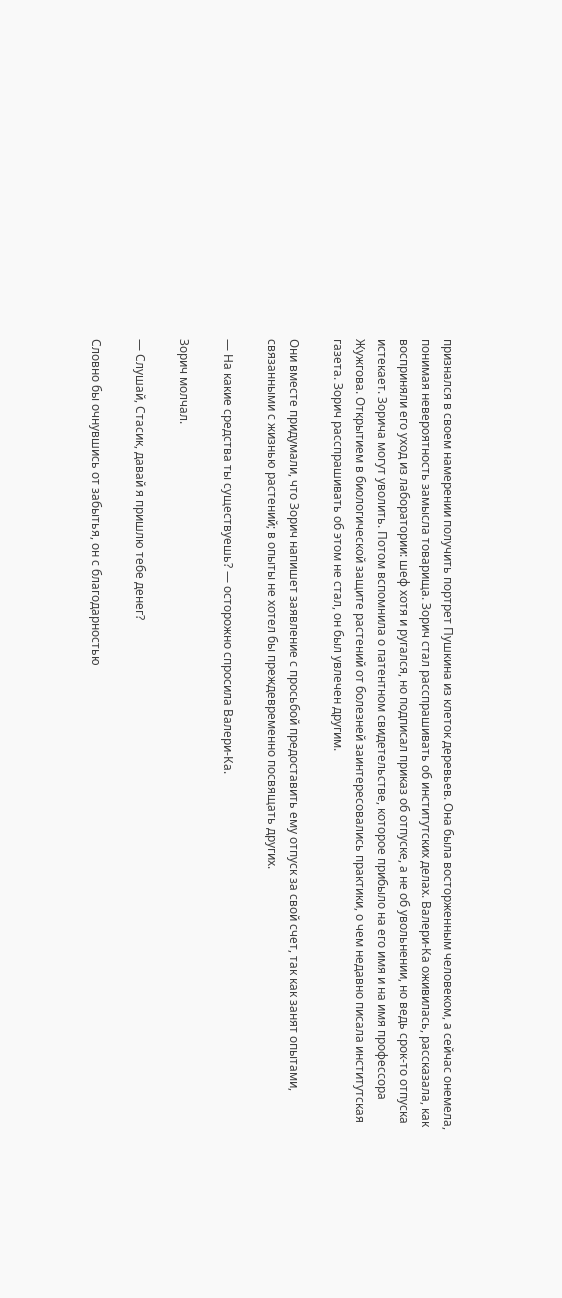признался в своем намерении получить портрет Пушкина из клеток деревьев. Она была восторженным человеком, а сейчас онемела, понимая невероятность замысла товарища. Зорич стал расспрашивать об институтских делах. Валери-Ка оживилась, рассказала, как восприняли его уход из лаборатории: шеф хотя и ругался, но подписал приказ об отпуске, а не об увольнении, но ведь срок-то отпуска истекает. Зорича могут уволить. Потом вспомнила о патентном свидетельстве, которое прибыло на его имя и на имя профессора Жужгова. Открытием в биологической защите растений от болезней заинтересовались практики, о чем недавно писала институтская газета. Зорич расспрашивать об этом не стал, он был увлечен другим.

Они вместе придумали, что Зорич напишет заявление с просьбой предоставить ему отпуск за свой счет, так как занят опытами, связанными с жизнью растений; в опыты не хотел бы преждевременно посвящать других.

— На какие средства ты существуешь? — осторожно спросила Валери-Ка.

Зорич молчал.

— Слушай, Стасик, давай я пришлю тебе денег?

Словно бы очнувшись от забытья, он с благодарностью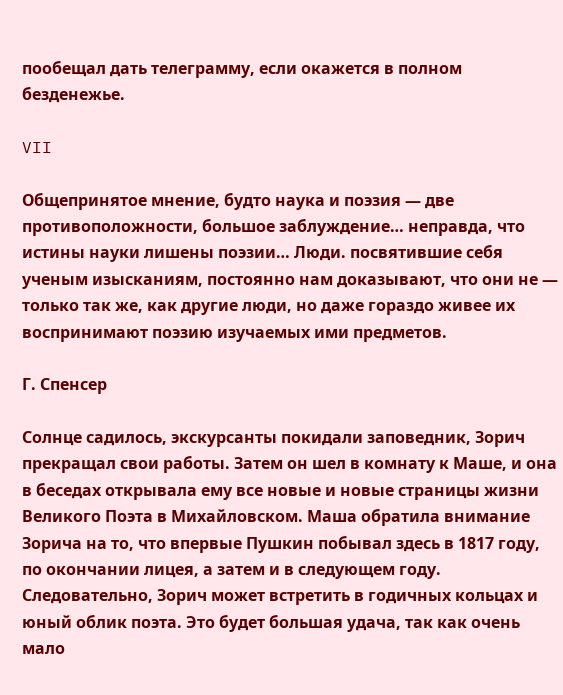пообещал дать телеграмму, если окажется в полном безденежье.

VII

Общепринятое мнение, будто наука и поэзия — две противоположности, большое заблуждение… неправда, что истины науки лишены поэзии… Люди. посвятившие себя ученым изысканиям, постоянно нам доказывают, что они не — только так же, как другие люди, но даже гораздо живее их воспринимают поэзию изучаемых ими предметов.

Г. Спенсер

Солнце садилось, экскурсанты покидали заповедник, Зорич прекращал свои работы. Затем он шел в комнату к Маше, и она в беседах открывала ему все новые и новые страницы жизни Великого Поэта в Михайловском. Маша обратила внимание Зорича на то, что впервые Пушкин побывал здесь в 1817 году, по окончании лицея, а затем и в следующем году. Следовательно, Зорич может встретить в годичных кольцах и юный облик поэта. Это будет большая удача, так как очень мало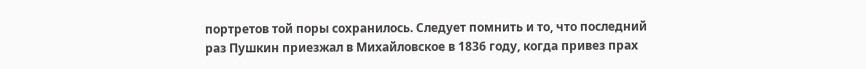портретов той поры сохранилось. Следует помнить и то, что последний раз Пушкин приезжал в Михайловское в 1836 году, когда привез прах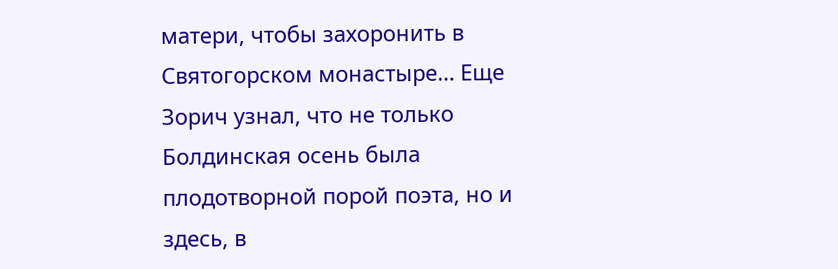матери, чтобы захоронить в Святогорском монастыре… Еще Зорич узнал, что не только Болдинская осень была плодотворной порой поэта, но и здесь, в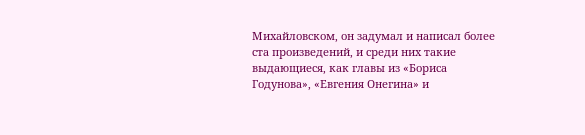Михайловском, он задумал и написал более ста произведений, и среди них такие выдающиеся, как главы из «Бориса Годунова», «Евгения Онегина» и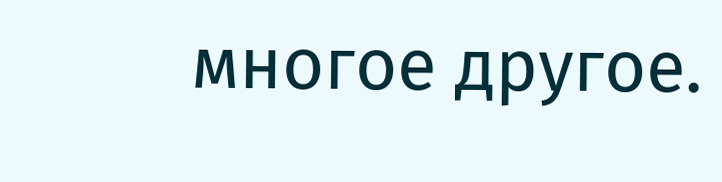многое другое.